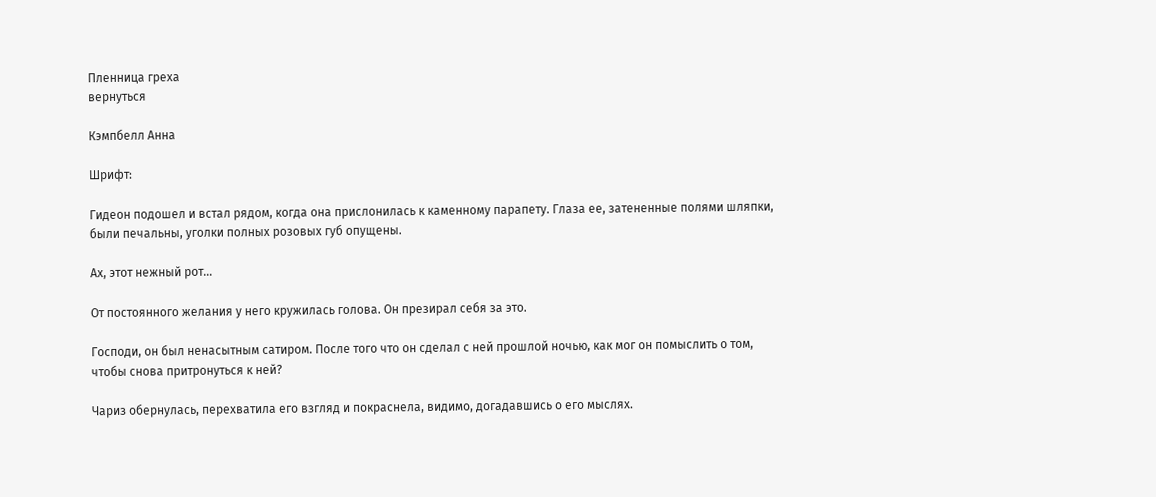Пленница греха
вернуться

Кэмпбелл Анна

Шрифт:

Гидеон подошел и встал рядом, когда она прислонилась к каменному парапету. Глаза ее, затененные полями шляпки, были печальны, уголки полных розовых губ опущены.

Ах, этот нежный рот…

От постоянного желания у него кружилась голова. Он презирал себя за это.

Господи, он был ненасытным сатиром. После того что он сделал с ней прошлой ночью, как мог он помыслить о том, чтобы снова притронуться к ней?

Чариз обернулась, перехватила его взгляд и покраснела, видимо, догадавшись о его мыслях.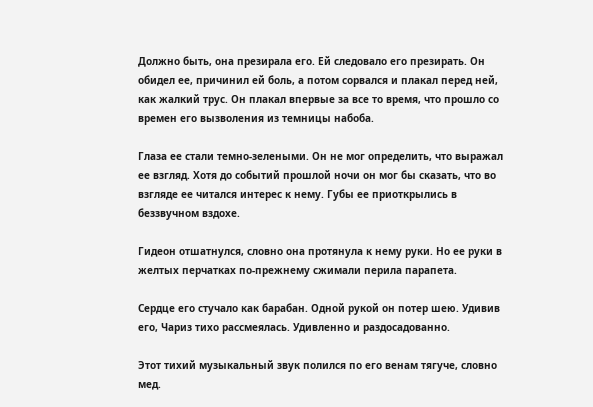Должно быть, она презирала его. Ей следовало его презирать. Он обидел ее, причинил ей боль, а потом сорвался и плакал перед ней, как жалкий трус. Он плакал впервые за все то время, что прошло со времен его вызволения из темницы набоба.

Глаза ее стали темно-зелеными. Он не мог определить, что выражал ее взгляд. Хотя до событий прошлой ночи он мог бы сказать, что во взгляде ее читался интерес к нему. Губы ее приоткрылись в беззвучном вздохе.

Гидеон отшатнулся, словно она протянула к нему руки. Но ее руки в желтых перчатках по-прежнему сжимали перила парапета.

Сердце его стучало как барабан. Одной рукой он потер шею. Удивив его, Чариз тихо рассмеялась. Удивленно и раздосадованно.

Этот тихий музыкальный звук полился по его венам тягуче, словно мед.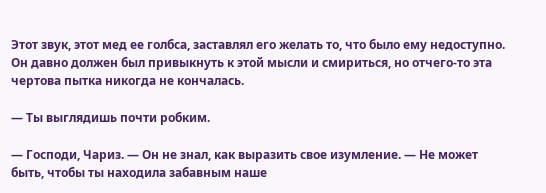Этот звук, этот мед ее голбса, заставлял его желать то, что было ему недоступно. Он давно должен был привыкнуть к этой мысли и смириться, но отчего-то эта чертова пытка никогда не кончалась.

— Ты выглядишь почти робким.

— Господи, Чариз. — Он не знал, как выразить свое изумление. — Не может быть, чтобы ты находила забавным наше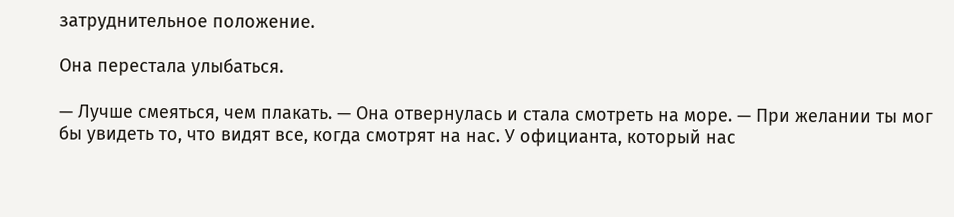затруднительное положение.

Она перестала улыбаться.

— Лучше смеяться, чем плакать. — Она отвернулась и стала смотреть на море. — При желании ты мог бы увидеть то, что видят все, когда смотрят на нас. У официанта, который нас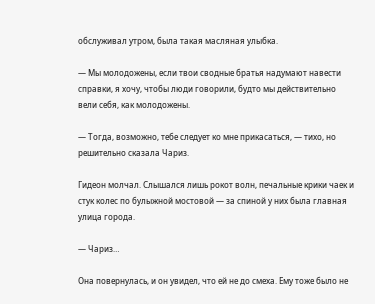обслуживал утром, была такая масляная улыбка.

— Мы молодожены, если твои сводные братья надумают навести справки, я хочу, чтобы люди говорили, будто мы действительно вели себя, как молодожены.

— Тогда, возможно, тебе следует ко мне прикасаться, — тихо, но решительно сказала Чариз.

Гидеон молчал. Слышался лишь рокот волн, печальные крики чаек и стук колес по булыжной мостовой — за спиной у них была главная улица города.

— Чариз…

Она повернулась, и он увидел, что ей не до смеха. Ему тоже было не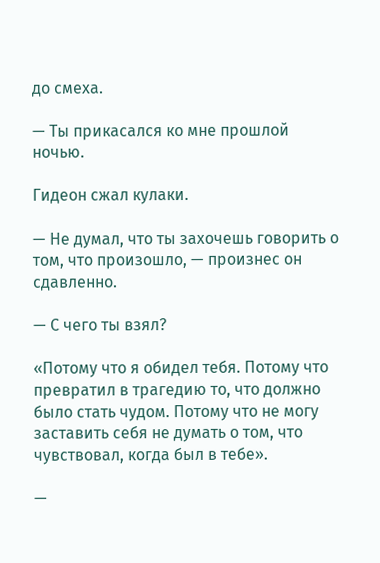до смеха.

— Ты прикасался ко мне прошлой ночью.

Гидеон сжал кулаки.

— Не думал, что ты захочешь говорить о том, что произошло, — произнес он сдавленно.

— С чего ты взял?

«Потому что я обидел тебя. Потому что превратил в трагедию то, что должно было стать чудом. Потому что не могу заставить себя не думать о том, что чувствовал, когда был в тебе».

—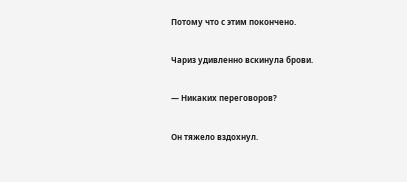Потому что с этим покончено.

Чариз удивленно вскинула брови.

— Никаких переговоров?

Он тяжело вздохнул.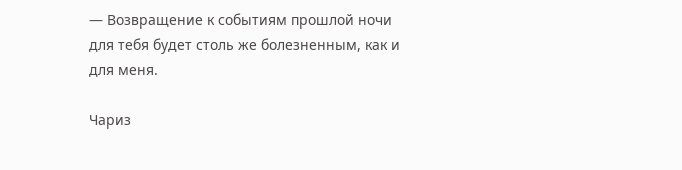— Возвращение к событиям прошлой ночи для тебя будет столь же болезненным, как и для меня.

Чариз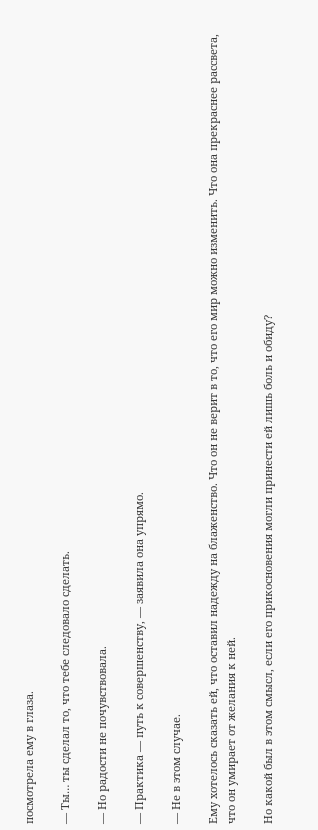посмотрела ему в глаза.

— Ты… ты сделал то, что тебе следовало сделать.

— Но радости не почувствовала.

— Практика — путь к совершенству, — заявила она упрямо.

— Не в этом случае.

Ему хотелось сказать ей, что оставил надежду на блаженство. Что он не верит в то, что его мир можно изменить. Что она прекраснее рассвета, что он умирает от желания к ней.

Но какой был в этом смысл, если его прикосновения могли принести ей лишь боль и обиду?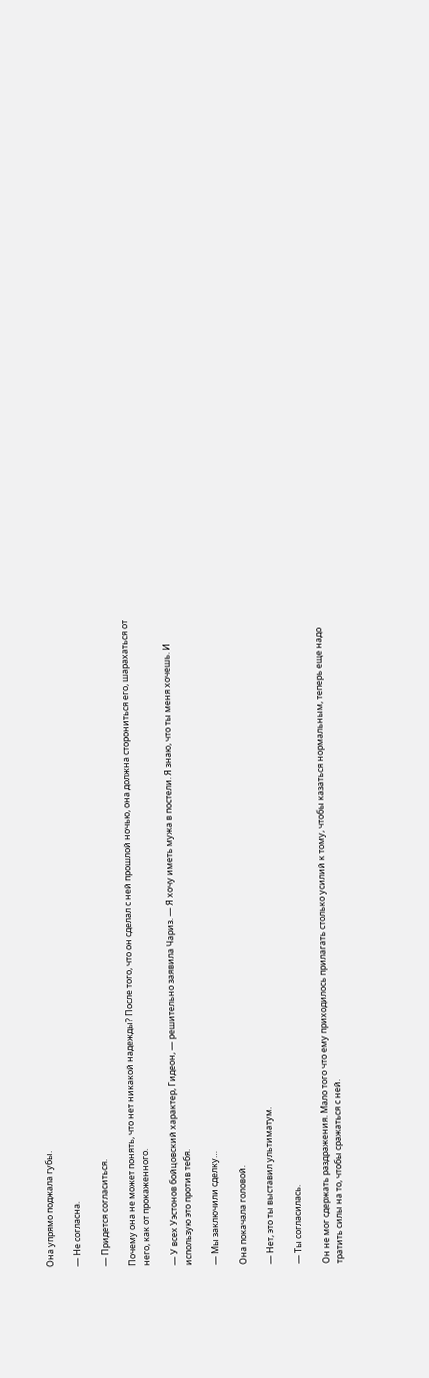Она упрямо поджала губы.

— Не согласна.

— Придется согласиться.

Почему она не может понять, что нет никакой надежды? После того, что он сделал с ней прошлой ночью, она должна сторониться его, шарахаться от него, как от прокаженного.

— У всех Уэстонов бойцовский характер, Гидеон, — решительно заявила Чариз. — Я хочу иметь мужа в постели. Я знаю, что ты меня хочешь. И использую это против тебя.

— Мы заключили сделку…

Она покачала головой.

— Нет, это ты выставил ультиматум.

— Ты согласилась.

Он не мог сдержать раздражения. Мало того что ему приходилось прилагать столько усилий к тому, чтобы казаться нормальным, теперь еще надо тратить силы на то, чтобы сражаться с ней.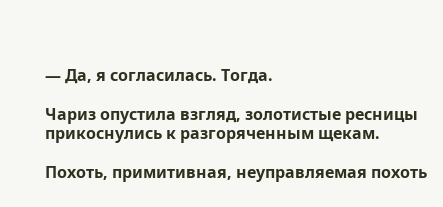— Да, я согласилась. Тогда.

Чариз опустила взгляд, золотистые ресницы прикоснулись к разгоряченным щекам.

Похоть, примитивная, неуправляемая похоть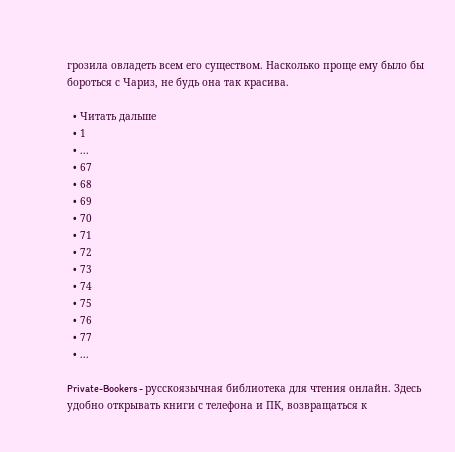грозила овладеть всем его существом. Насколько проще ему было бы бороться с Чариз, не будь она так красива.

  • Читать дальше
  • 1
  • ...
  • 67
  • 68
  • 69
  • 70
  • 71
  • 72
  • 73
  • 74
  • 75
  • 76
  • 77
  • ...

Private-Bookers - русскоязычная библиотека для чтения онлайн. Здесь удобно открывать книги с телефона и ПК, возвращаться к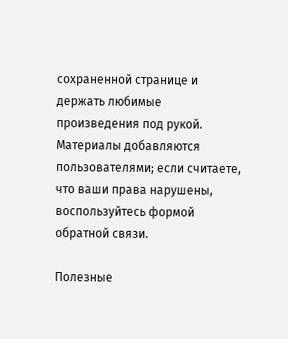сохраненной странице и держать любимые произведения под рукой. Материалы добавляются пользователями; если считаете, что ваши права нарушены, воспользуйтесь формой обратной связи.

Полезные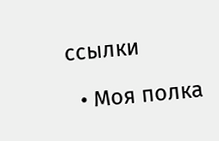ссылки

  • Моя полка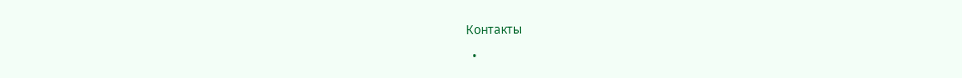Контакты

  •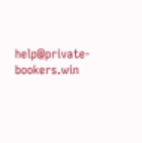help@private-bookers.win